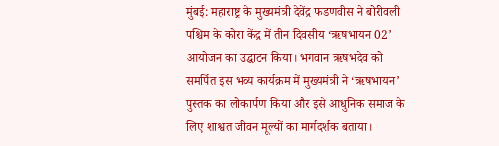मुंबई: महाराष्ट्र के मुख्यमंत्री देवेंद्र फडणवीस ने बोरीवली पश्चिम के कोरा केंद्र में तीन दिवसीय ‘ऋषभायन 02’ आयोजन का उद्घाटन किया। भगवान ऋषभदेव को समर्पित इस भव्य कार्यक्रम में मुख्यमंत्री ने ‘ऋषभायन’ पुस्तक का लोकार्पण किया और इसे आधुनिक समाज के लिए शाश्वत जीवन मूल्यों का मार्गदर्शक बताया।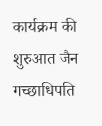कार्यक्रम की शुरुआत जैन गच्छाधिपति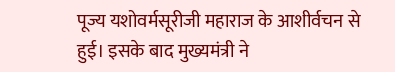पूज्य यशोवर्मसूरीजी महाराज के आशीर्वचन से हुई। इसके बाद मुख्यमंत्री ने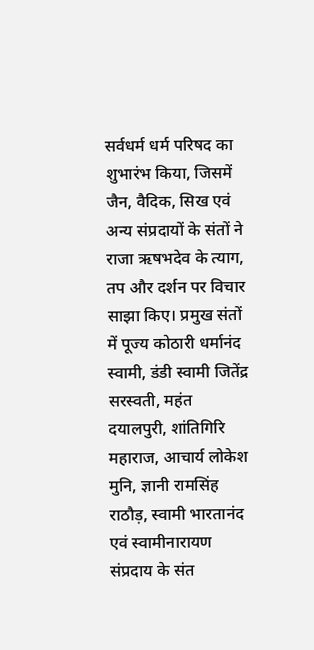सर्वधर्म धर्म परिषद का शुभारंभ किया, जिसमें जैन, वैदिक, सिख एवं अन्य संप्रदायों के संतों ने राजा ऋषभदेव के त्याग, तप और दर्शन पर विचार साझा किए। प्रमुख संतों में पूज्य कोठारी धर्मानंद स्वामी, डंडी स्वामी जितेंद्र सरस्वती, महंत दयालपुरी, शांतिगिरि महाराज, आचार्य लोकेश मुनि, ज्ञानी रामसिंह राठौड़, स्वामी भारतानंद एवं स्वामीनारायण संप्रदाय के संत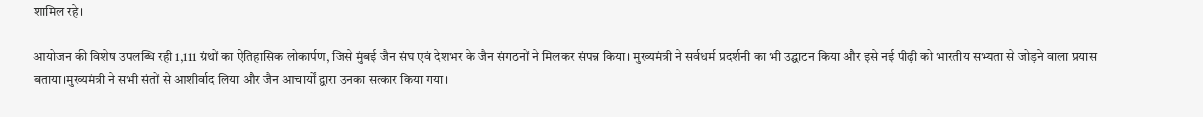शामिल रहे।

आयोजन की विशेष उपलब्धि रही 1,111 ग्रंथों का ऐतिहासिक लोकार्पण, जिसे मुंबई जैन संघ एवं देशभर के जैन संगठनों ने मिलकर संपन्न किया। मुख्यमंत्री ने सर्वधर्म प्रदर्शनी का भी उद्घाटन किया और इसे नई पीढ़ी को भारतीय सभ्यता से जोड़ने वाला प्रयास बताया।मुख्यमंत्री ने सभी संतों से आशीर्वाद लिया और जैन आचार्यों द्वारा उनका सत्कार किया गया।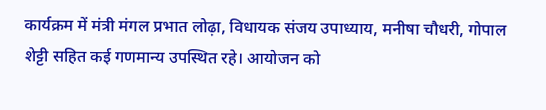कार्यक्रम में मंत्री मंगल प्रभात लोढ़ा, विधायक संजय उपाध्याय, मनीषा चौधरी, गोपाल शेट्टी सहित कई गणमान्य उपस्थित रहे। आयोजन को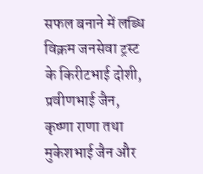सफल बनाने में लब्धि विक्रम जनसेवा ट्रस्ट के किरीटभाई दोशी, प्रवीणभाई जैन, कृष्णा राणा तथा मुकेशभाई जैन और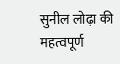सुनील लोढ़ा की महत्वपूर्ण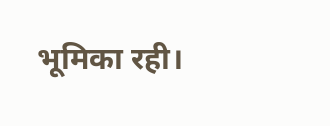भूमिका रही।